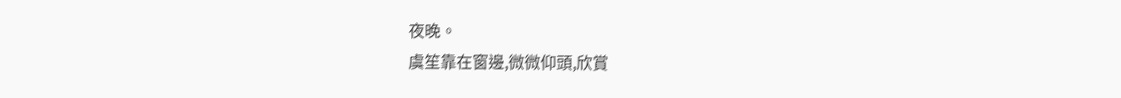夜晚。
虞笙靠在窗邊,微微仰頭,欣賞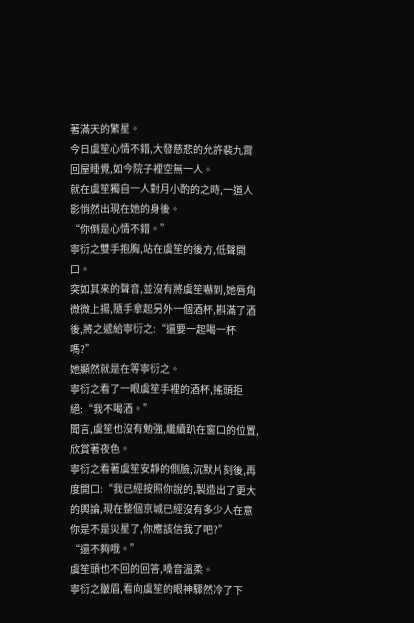著滿天的繁星。
今日虞笙心情不錯,大發慈悲的允許裴九霄回屋睡覺,如今院子裡空無一人。
就在虞笙獨自一人對月小酌的之時,一道人影悄然出現在她的身後。
“你倒是心情不錯。”
寧衍之雙手抱胸,站在虞笙的後方,低聲開口。
突如其來的聲音,並沒有將虞笙嚇到,她唇角微微上揚,隨手拿起另外一個酒杯,斟滿了酒後,將之遞給寧衍之:“還要一起喝一杯嗎?”
她顯然就是在等寧衍之。
寧衍之看了一眼虞笙手裡的酒杯,搖頭拒絕:“我不喝酒。”
聞言,虞笙也沒有勉強,繼續趴在窗口的位置,欣賞著夜色。
寧衍之看著虞笙安靜的側臉,沉默片刻後,再度開口:“我已經按照你說的,製造出了更大的輿論,現在整個京城已經沒有多少人在意你是不是災星了,你應該信我了吧?”
“還不夠哦。”
虞笙頭也不回的回答,嗓音溫柔。
寧衍之皺眉,看向虞笙的眼神驟然冷了下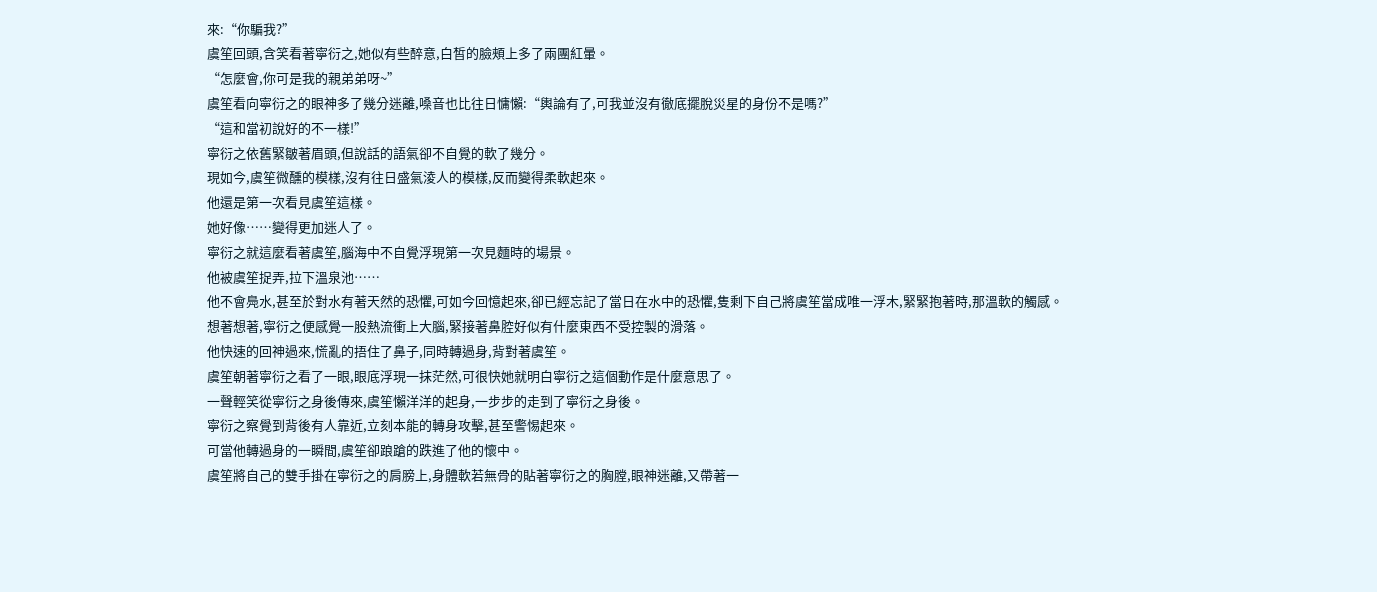來:“你騙我?”
虞笙回頭,含笑看著寧衍之,她似有些醉意,白皙的臉頰上多了兩團紅暈。
“怎麼會,你可是我的親弟弟呀~”
虞笙看向寧衍之的眼神多了幾分迷離,嗓音也比往日慵懶:“輿論有了,可我並沒有徹底擺脫災星的身份不是嗎?”
“這和當初說好的不一樣!”
寧衍之依舊緊皺著眉頭,但說話的語氣卻不自覺的軟了幾分。
現如今,虞笙微醺的模樣,沒有往日盛氣淩人的模樣,反而變得柔軟起來。
他還是第一次看見虞笙這樣。
她好像……變得更加迷人了。
寧衍之就這麼看著虞笙,腦海中不自覺浮現第一次見麵時的場景。
他被虞笙捉弄,拉下溫泉池……
他不會鳧水,甚至於對水有著天然的恐懼,可如今回憶起來,卻已經忘記了當日在水中的恐懼,隻剩下自己將虞笙當成唯一浮木,緊緊抱著時,那溫軟的觸感。
想著想著,寧衍之便感覺一股熱流衝上大腦,緊接著鼻腔好似有什麼東西不受控製的滑落。
他快速的回神過來,慌亂的捂住了鼻子,同時轉過身,背對著虞笙。
虞笙朝著寧衍之看了一眼,眼底浮現一抹茫然,可很快她就明白寧衍之這個動作是什麼意思了。
一聲輕笑從寧衍之身後傳來,虞笙懶洋洋的起身,一步步的走到了寧衍之身後。
寧衍之察覺到背後有人靠近,立刻本能的轉身攻擊,甚至警惕起來。
可當他轉過身的一瞬間,虞笙卻踉蹌的跌進了他的懷中。
虞笙將自己的雙手掛在寧衍之的肩膀上,身體軟若無骨的貼著寧衍之的胸膛,眼神迷離,又帶著一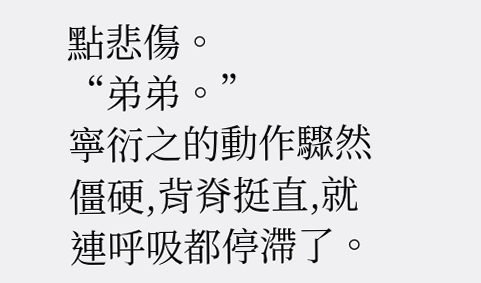點悲傷。
“弟弟。”
寧衍之的動作驟然僵硬,背脊挺直,就連呼吸都停滯了。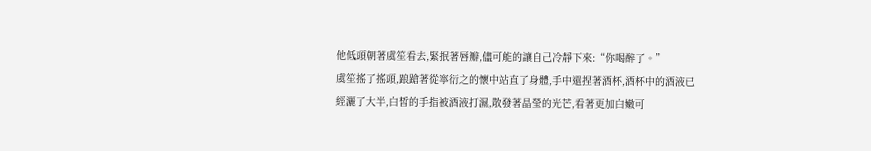他低頭朝著虞笙看去,緊抿著唇瓣,儘可能的讓自己冷靜下來:“你喝醉了。”
虞笙搖了搖頭,踉蹌著從寧衍之的懷中站直了身體,手中還捏著酒杯,酒杯中的酒液已經灑了大半,白皙的手指被酒液打濕,散發著晶瑩的光芒,看著更加白嫩可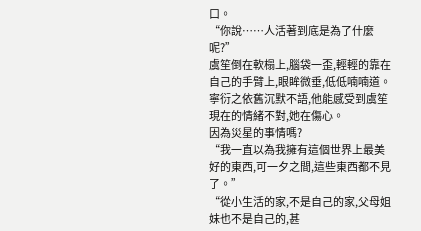口。
“你說……人活著到底是為了什麼呢?”
虞笙倒在軟榻上,腦袋一歪,輕輕的靠在自己的手臂上,眼眸微垂,低低喃喃道。
寧衍之依舊沉默不語,他能感受到虞笙現在的情緒不對,她在傷心。
因為災星的事情嗎?
“我一直以為我擁有這個世界上最美好的東西,可一夕之間,這些東西都不見了。”
“從小生活的家,不是自己的家,父母姐妹也不是自己的,甚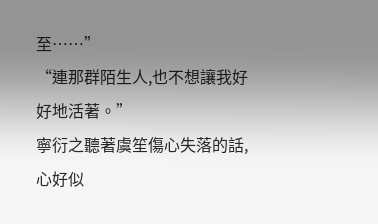至……”
“連那群陌生人,也不想讓我好好地活著。”
寧衍之聽著虞笙傷心失落的話,心好似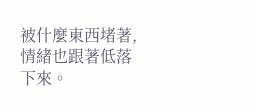被什麼東西堵著,情緒也跟著低落下來。